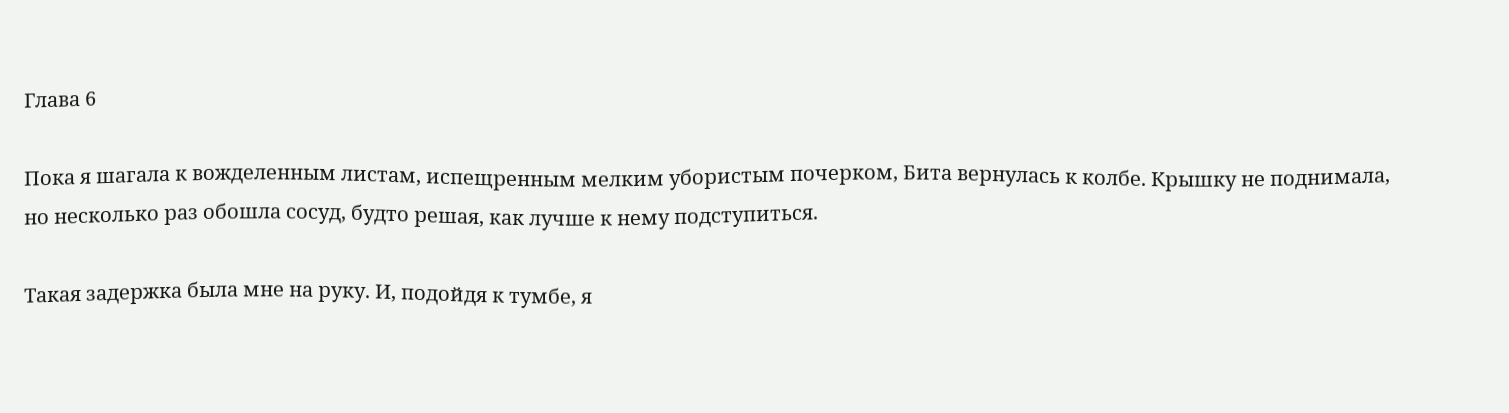Глава 6

Пока я шагала к вожделенным листам, испещренным мелким убористым почерком, Бита вернулась к колбе. Крышку не поднимала, но несколько раз обошла сосуд, будто решая, как лучше к нему подступиться.

Такая задержка была мне на руку. И, подойдя к тумбе, я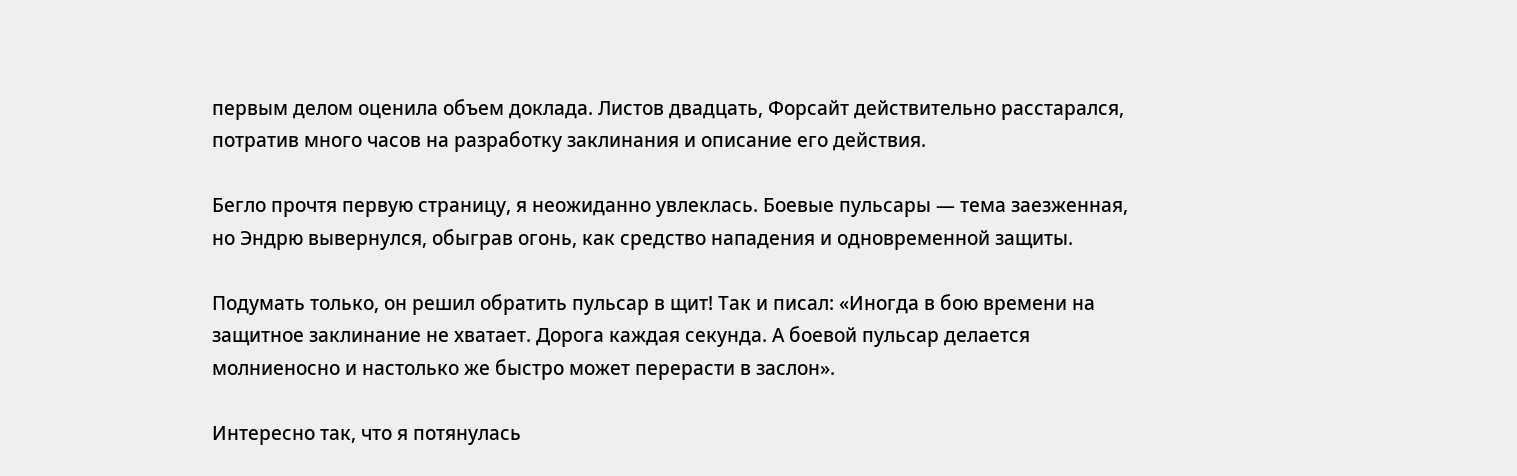первым делом оценила объем доклада. Листов двадцать, Форсайт действительно расстарался, потратив много часов на разработку заклинания и описание его действия.

Бегло прочтя первую страницу, я неожиданно увлеклась. Боевые пульсары — тема заезженная, но Эндрю вывернулся, обыграв огонь, как средство нападения и одновременной защиты.

Подумать только, он решил обратить пульсар в щит! Так и писал: «Иногда в бою времени на защитное заклинание не хватает. Дорога каждая секунда. А боевой пульсар делается молниеносно и настолько же быстро может перерасти в заслон».

Интересно так, что я потянулась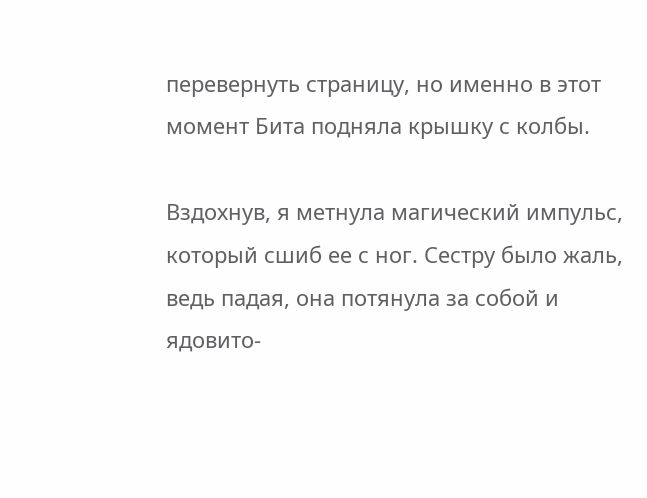перевернуть страницу, но именно в этот момент Бита подняла крышку с колбы.

Вздохнув, я метнула магический импульс, который сшиб ее с ног. Сестру было жаль, ведь падая, она потянула за собой и ядовито-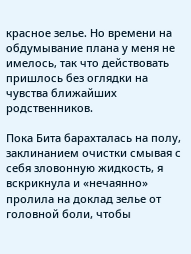красное зелье. Но времени на обдумывание плана у меня не имелось, так что действовать пришлось без оглядки на чувства ближайших родственников.

Пока Бита барахталась на полу, заклинанием очистки смывая с себя зловонную жидкость, я вскрикнула и «нечаянно» пролила на доклад зелье от головной боли, чтобы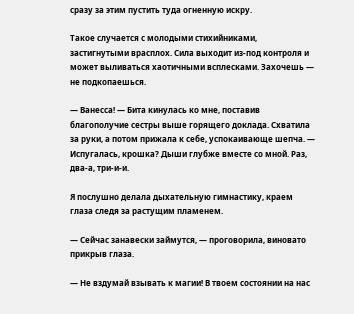сразу за этим пустить туда огненную искру.

Такое случается с молодыми стихийниками, застигнутыми врасплох. Сила выходит из-под контроля и может выливаться хаотичными всплесками. Захочешь — не подкопаешься.

— Ванесса! — Бита кинулась ко мне, поставив благополучие сестры выше горящего доклада. Схватила за руки, а потом прижала к себе, успокаивающе шепча. — Испугалась, крошка? Дыши глубже вместе со мной. Раз, два-а, три-и-и.

Я послушно делала дыхательную гимнастику, краем глаза следя за растущим пламенем.

— Сейчас занавески займутся, — проговорила, виновато прикрыв глаза.

— Не вздумай взывать к магии! В твоем состоянии на нас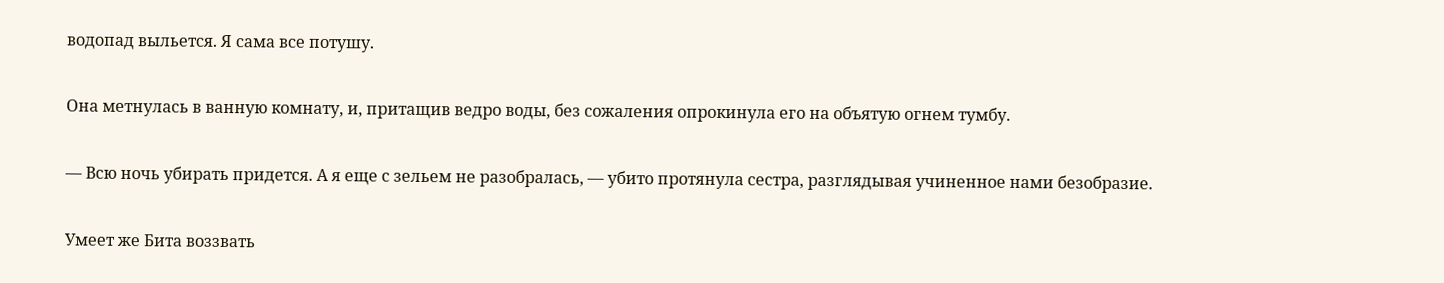водопад выльется. Я сама все потушу.

Она метнулась в ванную комнату, и, притащив ведро воды, без сожаления опрокинула его на объятую огнем тумбу.

— Всю ночь убирать придется. А я еще с зельем не разобралась, — убито протянула сестра, разглядывая учиненное нами безобразие.

Умеет же Бита воззвать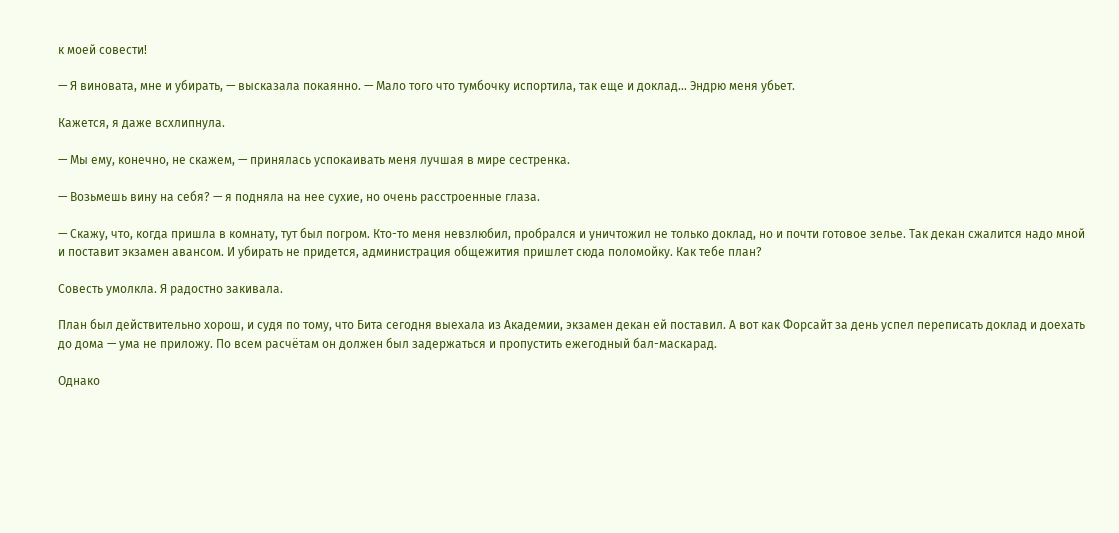к моей совести!

— Я виновата, мне и убирать, — высказала покаянно. — Мало того что тумбочку испортила, так еще и доклад… Эндрю меня убьет.

Кажется, я даже всхлипнула.

— Мы ему, конечно, не скажем, — принялась успокаивать меня лучшая в мире сестренка.

— Возьмешь вину на себя? — я подняла на нее сухие, но очень расстроенные глаза.

— Скажу, что, когда пришла в комнату, тут был погром. Кто-то меня невзлюбил, пробрался и уничтожил не только доклад, но и почти готовое зелье. Так декан сжалится надо мной и поставит экзамен авансом. И убирать не придется, администрация общежития пришлет сюда поломойку. Как тебе план?

Совесть умолкла. Я радостно закивала.

План был действительно хорош, и судя по тому, что Бита сегодня выехала из Академии, экзамен декан ей поставил. А вот как Форсайт за день успел переписать доклад и доехать до дома — ума не приложу. По всем расчётам он должен был задержаться и пропустить ежегодный бал-маскарад.

Однако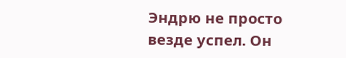Эндрю не просто везде успел. Он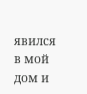явился в мой дом и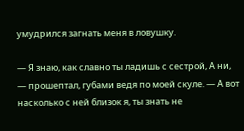умудрился загнать меня в ловушку.

— Я знаю, как славно ты ладишь с сестрой, А ни, — прошептал, губами ведя по моей скуле. — А вот насколько с ней близок я, ты знать не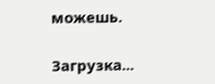можешь.

Загрузка...